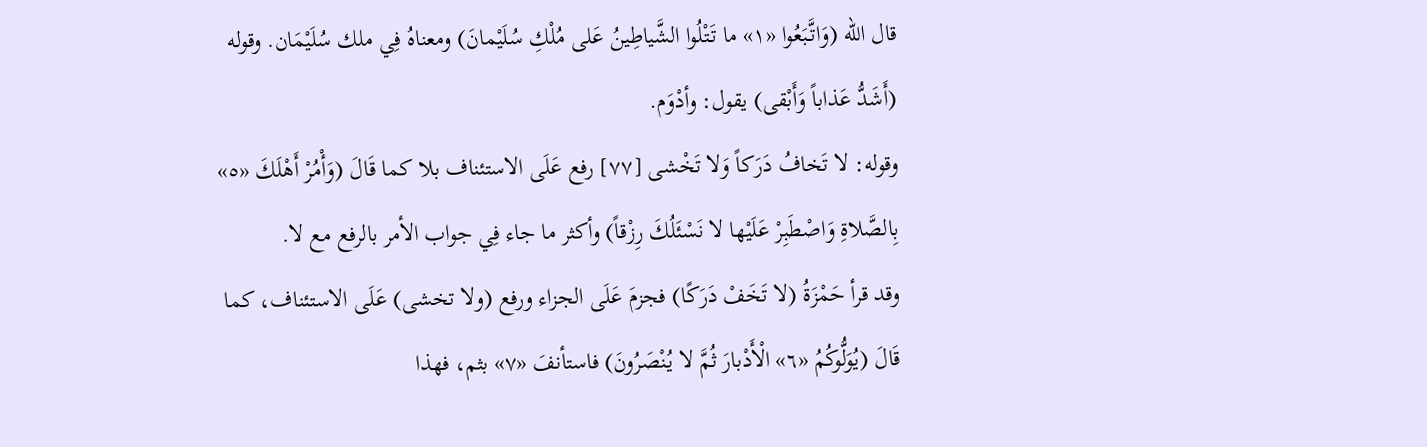قال الله (وَاتَّبَعُوا «١» ما تَتْلُوا الشَّياطِينُ عَلى مُلْكِ سُلَيْمانَ) ومعناهُ فِي ملك سُلَيْمَان. وقوله (أَشَدُّ عَذاباً وَأَبْقى) يقول: وأدْوَم.
وقوله: لا تَخافُ دَرَكاً وَلا تَخْشى [٧٧] رفع عَلَى الاستئناف بلا كما قَالَ (وَأْمُرْ أَهْلَكَ «٥» بِالصَّلاةِ وَاصْطَبِرْ عَلَيْها لا نَسْئَلُكَ رِزْقاً) وأكثر ما جاء فِي جواب الأمر بالرفع مع لا.
وقد قرأ حَمْزَةُ (لا تَخَفْ دَرَكًا) فجزمَ عَلَى الجزاء ورفع (ولا تخشى) عَلَى الاستئناف، كما قَالَ (يُوَلُّوكُمُ «٦» الْأَدْبارَ ثُمَّ لا يُنْصَرُونَ) فاستأنفَ «٧» بثم، فهذا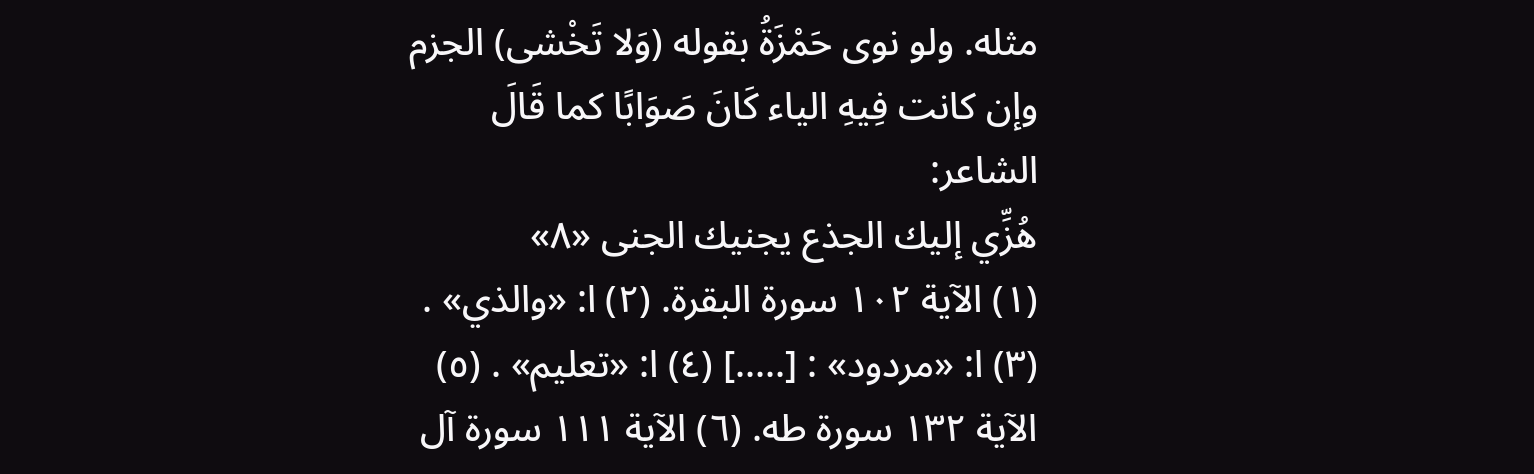مثله. ولو نوى حَمْزَةُ بقوله (وَلا تَخْشى) الجزم وإن كانت فِيهِ الياء كَانَ صَوَابًا كما قَالَ الشاعر:
هُزِّي إليك الجذع يجنيك الجنى «٨»
(١) الآية ١٠٢ سورة البقرة. (٢) ا: «والذي» . (٣) ا: «مردود» : [.....] (٤) ا: «تعليم» . (٥) الآية ١٣٢ سورة طه. (٦) الآية ١١١ سورة آل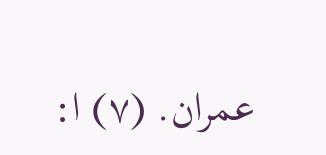عمران. (٧) ا: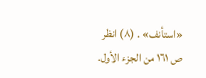«استأنف» . (٨) انظر ص ١٦١ من الجزء الأول.